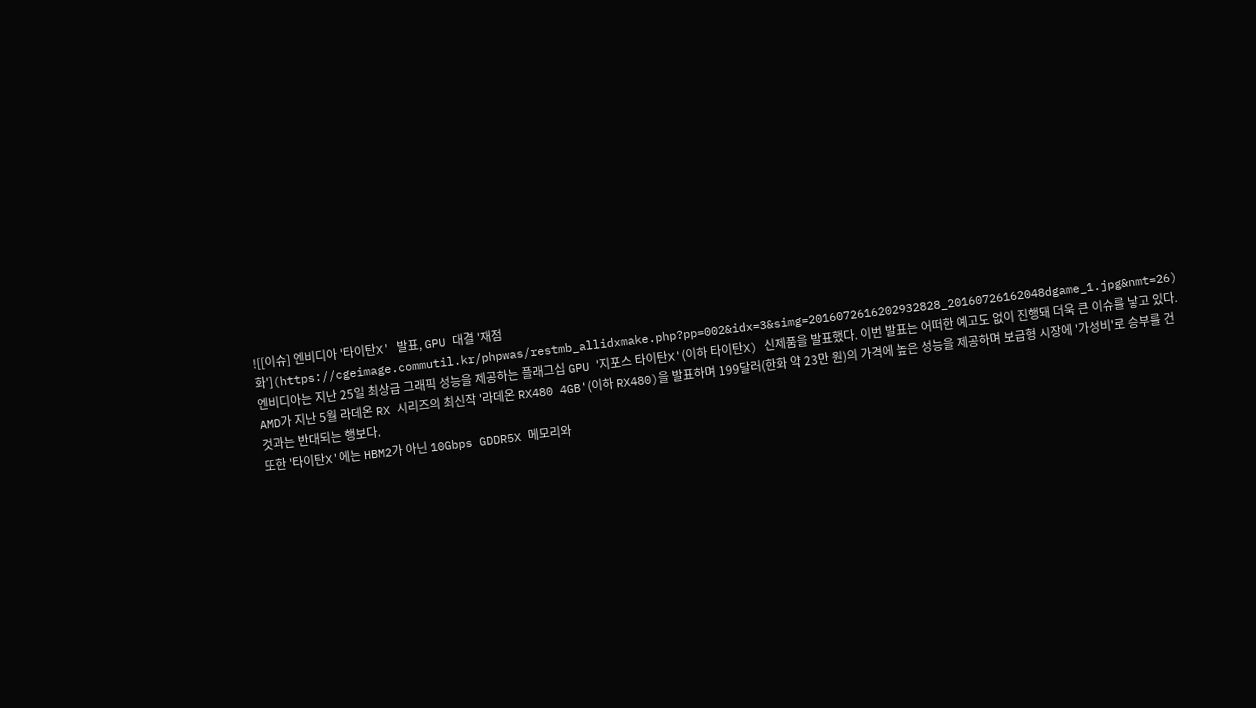![[이슈] 엔비디아 '타이탄X' 발표, GPU 대결 '재점화'](https://cgeimage.commutil.kr/phpwas/restmb_allidxmake.php?pp=002&idx=3&simg=2016072616202932828_20160726162048dgame_1.jpg&nmt=26)
엔비디아는 지난 25일 최상급 그래픽 성능을 제공하는 플래그십 GPU '지포스 타이탄X'(이하 타이탄X) 신제품을 발표했다. 이번 발표는 어떠한 예고도 없이 진행돼 더욱 큰 이슈를 낳고 있다.
AMD가 지난 5월 라데온 RX 시리즈의 최신작 '라데온 RX480 4GB'(이하 RX480)을 발표하며 199달러(한화 약 23만 원)의 가격에 높은 성능을 제공하며 보급형 시장에 '가성비'로 승부를 건 것과는 반대되는 행보다.
또한 '타이탄X'에는 HBM2가 아닌 10Gbps GDDR5X 메모리와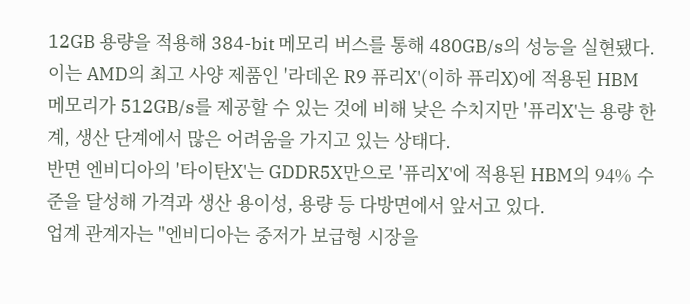12GB 용량을 적용해 384-bit 메모리 버스를 통해 480GB/s의 성능을 실현됐다. 이는 AMD의 최고 사양 제품인 '라데온 R9 퓨리X'(이하 퓨리X)에 적용된 HBM 메모리가 512GB/s를 제공할 수 있는 것에 비해 낮은 수치지만 '퓨리X'는 용량 한계, 생산 단계에서 많은 어려움을 가지고 있는 상태다.
반면 엔비디아의 '타이탄X'는 GDDR5X만으로 '퓨리X'에 적용된 HBM의 94% 수준을 달성해 가격과 생산 용이성, 용량 등 다방면에서 앞서고 있다.
업계 관계자는 "엔비디아는 중저가 보급형 시장을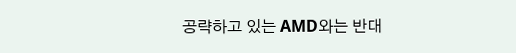공략하고 있는 AMD와는 반대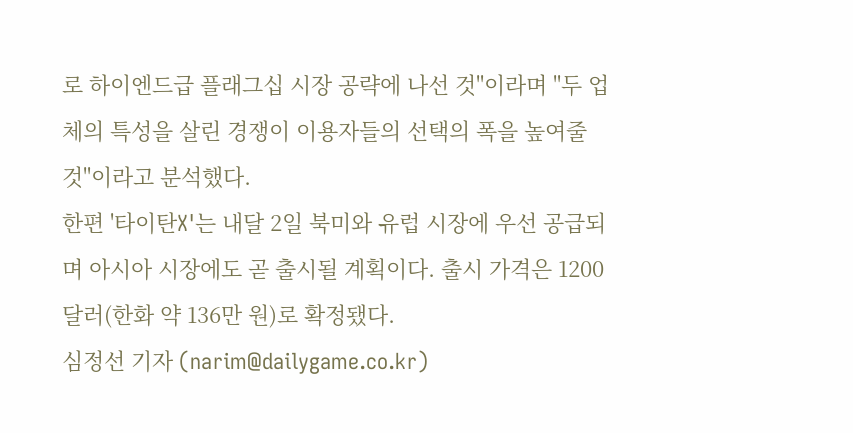로 하이엔드급 플래그십 시장 공략에 나선 것"이라며 "두 업체의 특성을 살린 경쟁이 이용자들의 선택의 폭을 높여줄 것"이라고 분석했다.
한편 '타이탄X'는 내달 2일 북미와 유럽 시장에 우선 공급되며 아시아 시장에도 곧 출시될 계획이다. 출시 가격은 1200달러(한화 약 136만 원)로 확정됐다.
심정선 기자 (narim@dailygame.co.kr)